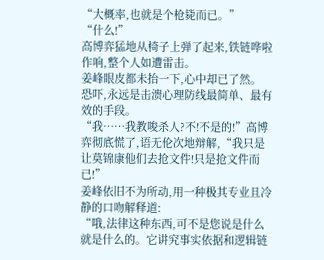“大概率,也就是个枪毙而已。”
“什么!”
高博弈猛地从椅子上弹了起来,铁链哗啦作响,整个人如遭雷击。
姜峰眼皮都未抬一下,心中却已了然。
恐吓,永远是击溃心理防线最简单、最有效的手段。
“我……我教唆杀人?不!不是的!”高博弈彻底慌了,语无伦次地辩解,“我只是让莫锦康他们去抢文件!只是抢文件而已!”
姜峰依旧不为所动,用一种极其专业且冷静的口吻解释道:
“哦,法律这种东西,可不是您说是什么就是什么的。它讲究事实依据和逻辑链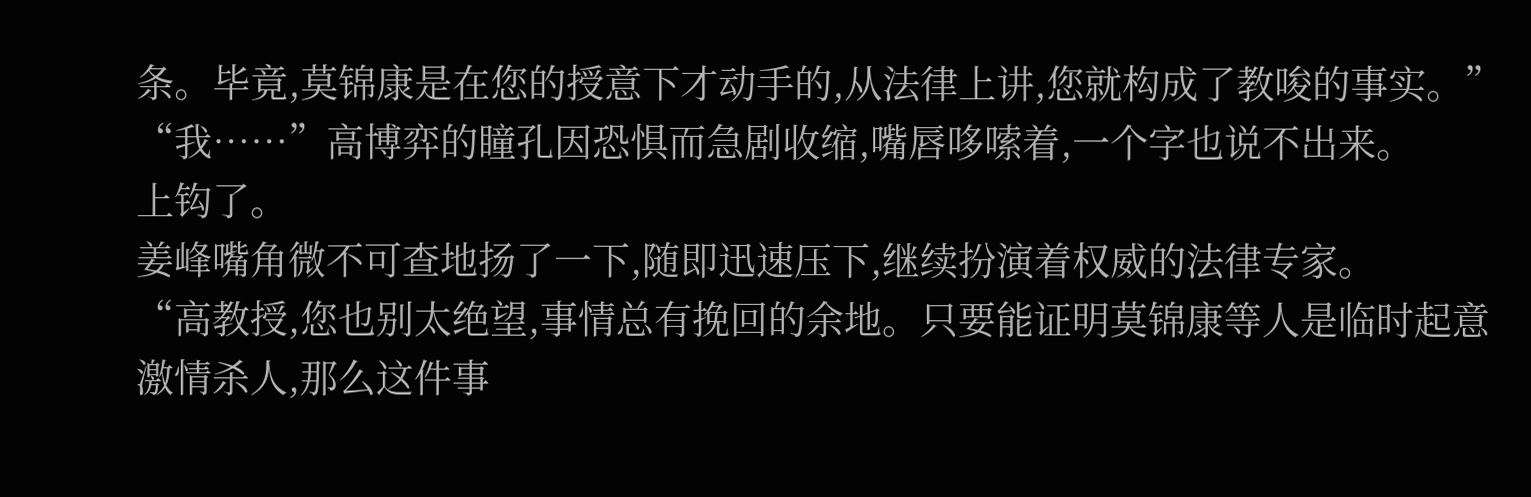条。毕竟,莫锦康是在您的授意下才动手的,从法律上讲,您就构成了教唆的事实。”
“我……”高博弈的瞳孔因恐惧而急剧收缩,嘴唇哆嗦着,一个字也说不出来。
上钩了。
姜峰嘴角微不可查地扬了一下,随即迅速压下,继续扮演着权威的法律专家。
“高教授,您也别太绝望,事情总有挽回的余地。只要能证明莫锦康等人是临时起意激情杀人,那么这件事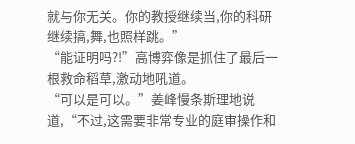就与你无关。你的教授继续当,你的科研继续搞,舞,也照样跳。”
“能证明吗?!”高博弈像是抓住了最后一根救命稻草,激动地吼道。
“可以是可以。”姜峰慢条斯理地说道,“不过,这需要非常专业的庭审操作和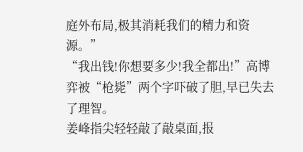庭外布局,极其消耗我们的精力和资源。”
“我出钱!你想要多少!我全都出!”高博弈被“枪毙”两个字吓破了胆,早已失去了理智。
姜峰指尖轻轻敲了敲桌面,报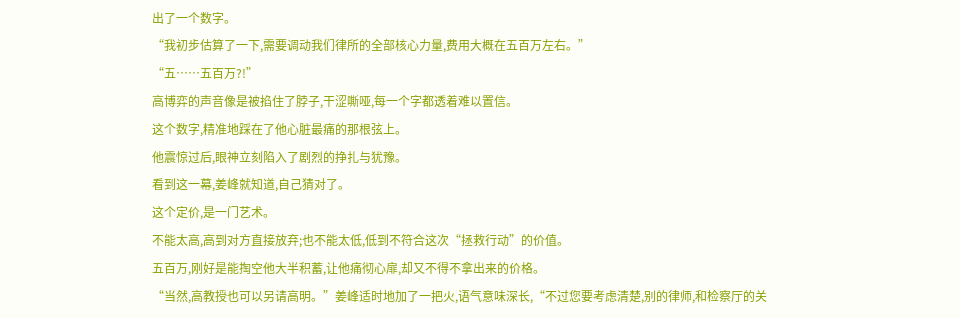出了一个数字。
“我初步估算了一下,需要调动我们律所的全部核心力量,费用大概在五百万左右。”
“五……五百万?!”
高博弈的声音像是被掐住了脖子,干涩嘶哑,每一个字都透着难以置信。
这个数字,精准地踩在了他心脏最痛的那根弦上。
他震惊过后,眼神立刻陷入了剧烈的挣扎与犹豫。
看到这一幕,姜峰就知道,自己猜对了。
这个定价,是一门艺术。
不能太高,高到对方直接放弃;也不能太低,低到不符合这次“拯救行动”的价值。
五百万,刚好是能掏空他大半积蓄,让他痛彻心扉,却又不得不拿出来的价格。
“当然,高教授也可以另请高明。”姜峰适时地加了一把火,语气意味深长,“不过您要考虑清楚,别的律师,和检察厅的关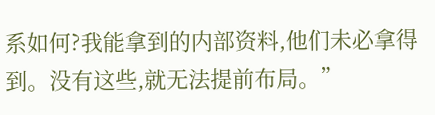系如何?我能拿到的内部资料,他们未必拿得到。没有这些,就无法提前布局。”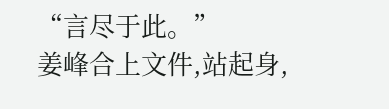“言尽于此。”
姜峰合上文件,站起身,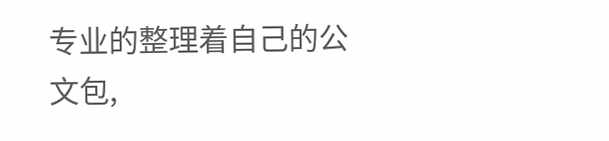专业的整理着自己的公文包,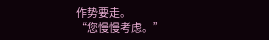作势要走。
“您慢慢考虑。”